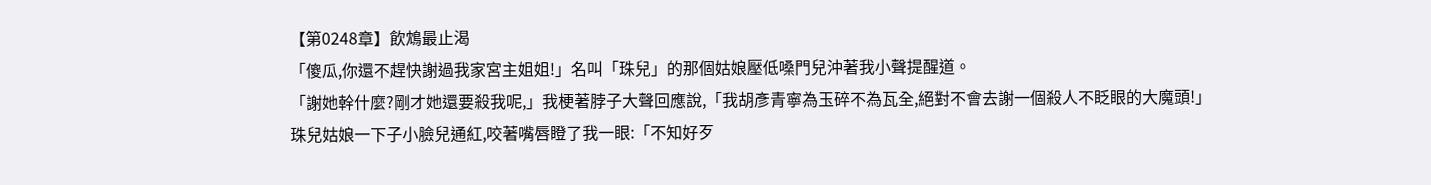【第0248章】飲鴆最止渴
「傻瓜,你還不趕快謝過我家宮主姐姐!」名叫「珠兒」的那個姑娘壓低嗓門兒沖著我小聲提醒道。
「謝她幹什麼?剛才她還要殺我呢,」我梗著脖子大聲回應說,「我胡彥青寧為玉碎不為瓦全,絕對不會去謝一個殺人不眨眼的大魔頭!」
珠兒姑娘一下子小臉兒通紅,咬著嘴唇瞪了我一眼:「不知好歹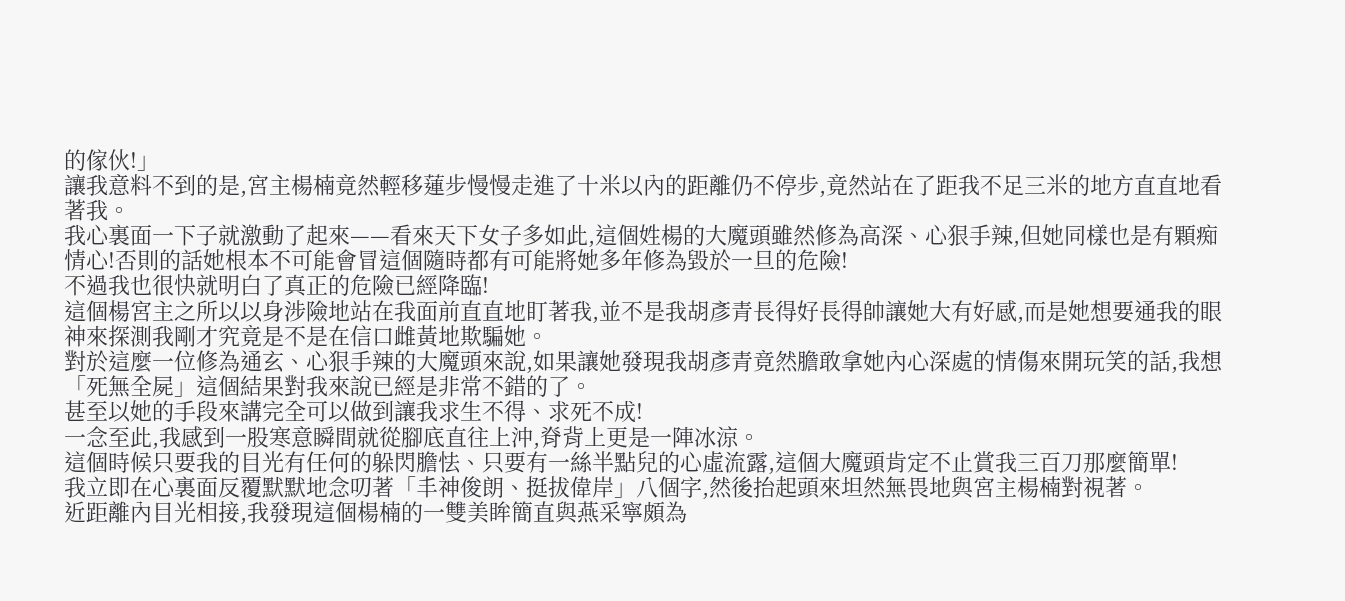的傢伙!」
讓我意料不到的是,宮主楊楠竟然輕移蓮步慢慢走進了十米以內的距離仍不停步,竟然站在了距我不足三米的地方直直地看著我。
我心裏面一下子就激動了起來——看來天下女子多如此,這個姓楊的大魔頭雖然修為高深、心狠手辣,但她同樣也是有顆痴情心!否則的話她根本不可能會冒這個隨時都有可能將她多年修為毀於一旦的危險!
不過我也很快就明白了真正的危險已經降臨!
這個楊宮主之所以以身涉險地站在我面前直直地盯著我,並不是我胡彥青長得好長得帥讓她大有好感,而是她想要通我的眼神來探測我剛才究竟是不是在信口雌黃地欺騙她。
對於這麼一位修為通玄、心狠手辣的大魔頭來說,如果讓她發現我胡彥青竟然膽敢拿她內心深處的情傷來開玩笑的話,我想「死無全屍」這個結果對我來說已經是非常不錯的了。
甚至以她的手段來講完全可以做到讓我求生不得、求死不成!
一念至此,我感到一股寒意瞬間就從腳底直往上沖,脊背上更是一陣冰涼。
這個時候只要我的目光有任何的躲閃膽怯、只要有一絲半點兒的心虛流露,這個大魔頭肯定不止賞我三百刀那麼簡單!
我立即在心裏面反覆默默地念叨著「丰神俊朗、挺拔偉岸」八個字,然後抬起頭來坦然無畏地與宮主楊楠對視著。
近距離內目光相接,我發現這個楊楠的一雙美眸簡直與燕采寧頗為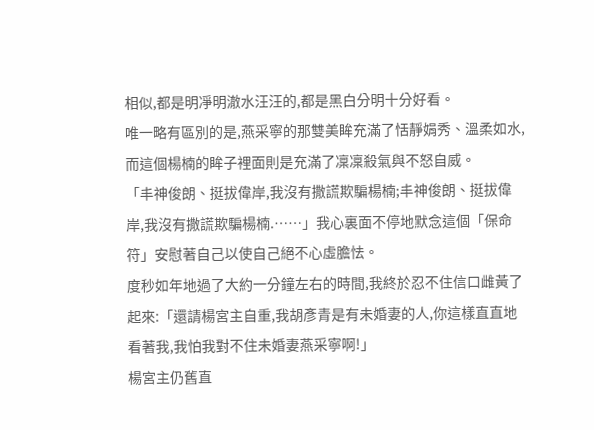相似,都是明凈明澈水汪汪的,都是黑白分明十分好看。
唯一略有區別的是,燕采寧的那雙美眸充滿了恬靜娟秀、溫柔如水,而這個楊楠的眸子裡面則是充滿了凜凜殺氣與不怒自威。
「丰神俊朗、挺拔偉岸,我沒有撒謊欺騙楊楠;丰神俊朗、挺拔偉岸,我沒有撒謊欺騙楊楠.……」我心裏面不停地默念這個「保命符」安慰著自己以使自己絕不心虛膽怯。
度秒如年地過了大約一分鐘左右的時間,我終於忍不住信口雌黃了起來:「還請楊宮主自重,我胡彥青是有未婚妻的人,你這樣直直地看著我,我怕我對不住未婚妻燕采寧啊!」
楊宮主仍舊直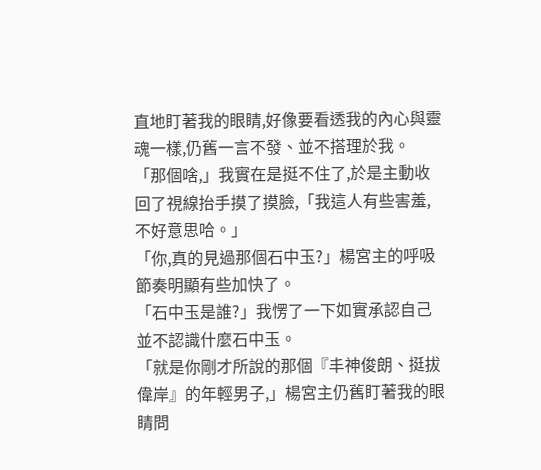直地盯著我的眼睛,好像要看透我的內心與靈魂一樣,仍舊一言不發、並不搭理於我。
「那個啥,」我實在是挺不住了,於是主動收回了視線抬手摸了摸臉,「我這人有些害羞,不好意思哈。」
「你,真的見過那個石中玉?」楊宮主的呼吸節奏明顯有些加快了。
「石中玉是誰?」我愣了一下如實承認自己並不認識什麼石中玉。
「就是你剛才所說的那個『丰神俊朗、挺拔偉岸』的年輕男子,」楊宮主仍舊盯著我的眼睛問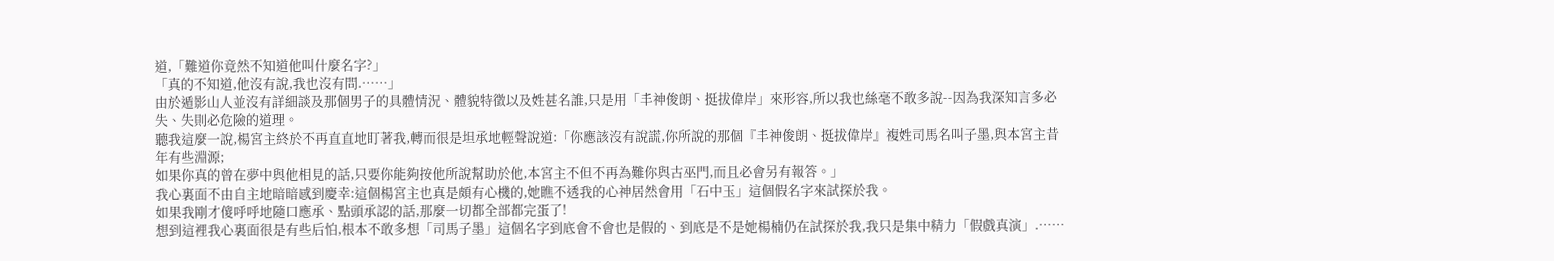道,「難道你竟然不知道他叫什麼名字?」
「真的不知道,他沒有說,我也沒有問.……」
由於遁影山人並沒有詳細談及那個男子的具體情況、體貌特徵以及姓甚名誰,只是用「丰神俊朗、挺拔偉岸」來形容,所以我也絲毫不敢多說--因為我深知言多必失、失則必危險的道理。
聽我這麼一說,楊宮主終於不再直直地盯著我,轉而很是坦承地輕聲說道:「你應該沒有說謊,你所說的那個『丰神俊朗、挺拔偉岸』複姓司馬名叫子墨,與本宮主昔年有些淵源;
如果你真的曾在夢中與他相見的話,只要你能夠按他所說幫助於他,本宮主不但不再為難你與古巫門,而且必會另有報答。」
我心裏面不由自主地暗暗感到慶幸:這個楊宮主也真是頗有心機的,她瞧不透我的心神居然會用「石中玉」這個假名字來試探於我。
如果我剛才傻呼呼地隨口應承、點頭承認的話,那麼一切都全部都完蛋了!
想到這裡我心裏面很是有些后怕,根本不敢多想「司馬子墨」這個名字到底會不會也是假的、到底是不是她楊楠仍在試探於我,我只是集中精力「假戲真演」.……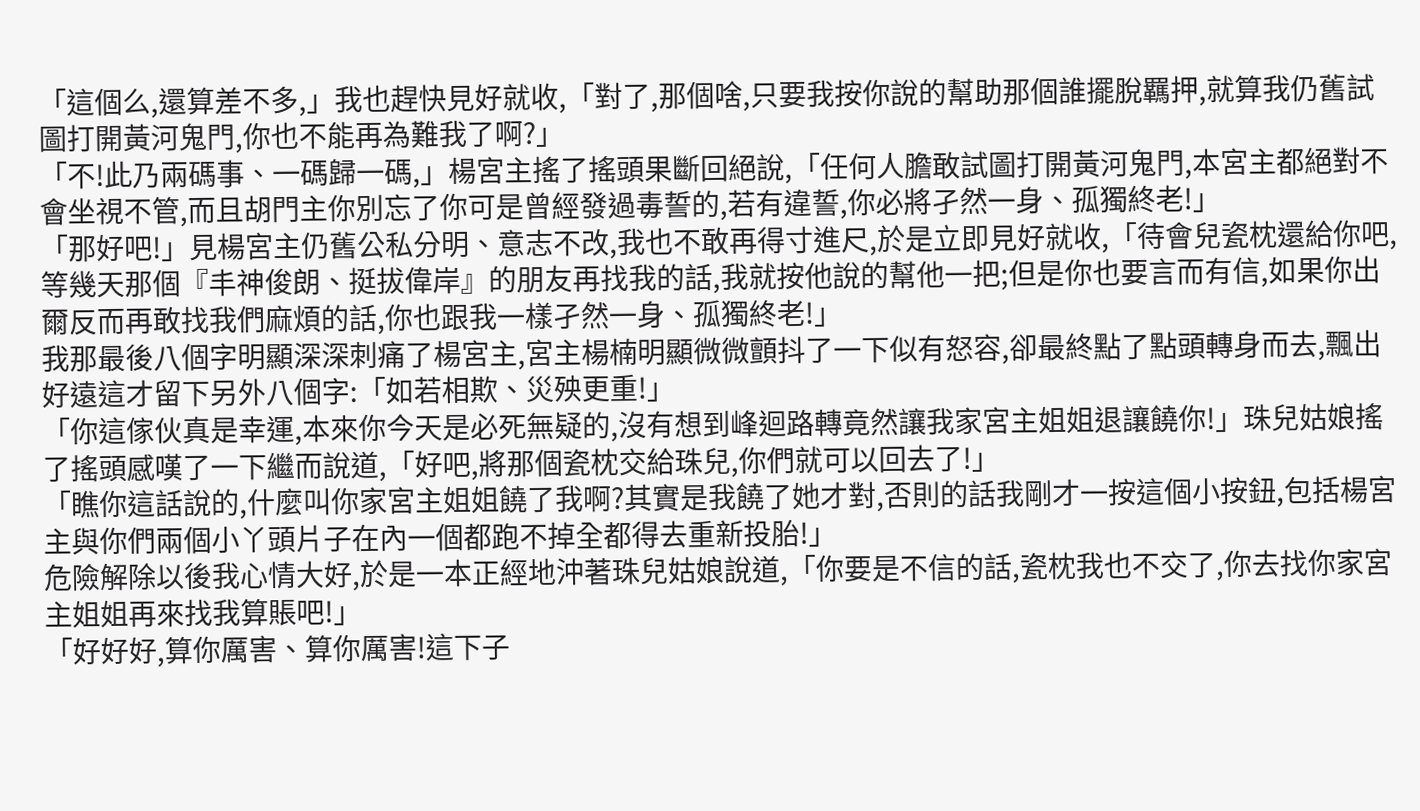「這個么,還算差不多,」我也趕快見好就收,「對了,那個啥,只要我按你說的幫助那個誰擺脫羈押,就算我仍舊試圖打開黃河鬼門,你也不能再為難我了啊?」
「不!此乃兩碼事、一碼歸一碼,」楊宮主搖了搖頭果斷回絕說,「任何人膽敢試圖打開黃河鬼門,本宮主都絕對不會坐視不管,而且胡門主你別忘了你可是曾經發過毒誓的,若有違誓,你必將孑然一身、孤獨終老!」
「那好吧!」見楊宮主仍舊公私分明、意志不改,我也不敢再得寸進尺,於是立即見好就收,「待會兒瓷枕還給你吧,等幾天那個『丰神俊朗、挺拔偉岸』的朋友再找我的話,我就按他說的幫他一把;但是你也要言而有信,如果你出爾反而再敢找我們麻煩的話,你也跟我一樣孑然一身、孤獨終老!」
我那最後八個字明顯深深刺痛了楊宮主,宮主楊楠明顯微微顫抖了一下似有怒容,卻最終點了點頭轉身而去,飄出好遠這才留下另外八個字:「如若相欺、災殃更重!」
「你這傢伙真是幸運,本來你今天是必死無疑的,沒有想到峰迴路轉竟然讓我家宮主姐姐退讓饒你!」珠兒姑娘搖了搖頭感嘆了一下繼而說道,「好吧,將那個瓷枕交給珠兒,你們就可以回去了!」
「瞧你這話說的,什麼叫你家宮主姐姐饒了我啊?其實是我饒了她才對,否則的話我剛才一按這個小按鈕,包括楊宮主與你們兩個小丫頭片子在內一個都跑不掉全都得去重新投胎!」
危險解除以後我心情大好,於是一本正經地沖著珠兒姑娘說道,「你要是不信的話,瓷枕我也不交了,你去找你家宮主姐姐再來找我算賬吧!」
「好好好,算你厲害、算你厲害!這下子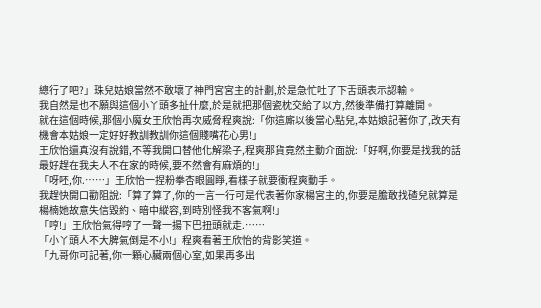總行了吧?」珠兒姑娘當然不敢壞了神門宮宮主的計劃,於是急忙吐了下舌頭表示認輸。
我自然是也不願與這個小丫頭多扯什麼,於是就把那個瓷枕交給了以方,然後準備打算離開。
就在這個時候,那個小魔女王欣怡再次威脅程爽說:「你這廝以後當心點兒,本姑娘記著你了,改天有機會本姑娘一定好好教訓教訓你這個賤嘴花心男!」
王欣怡還真沒有說錯,不等我開口替他化解梁子,程爽那貨竟然主動介面說:「好啊,你要是找我的話最好趕在我夫人不在家的時候,要不然會有麻煩的!」
「呀呸,你.……」王欣怡一捏粉拳杏眼圓睜,看樣子就要衝程爽動手。
我趕快開口勸阻說:「算了算了,你的一言一行可是代表著你家楊宮主的,你要是膽敢找碴兒就算是楊楠她故意失信毀約、暗中縱容,到時別怪我不客氣啊!」
「哼!」王欣怡氣得哼了一聲一揚下巴扭頭就走.……
「小丫頭人不大脾氣倒是不小!」程爽看著王欣怡的背影笑道。
「九哥你可記著,你一顆心臟兩個心室,如果再多出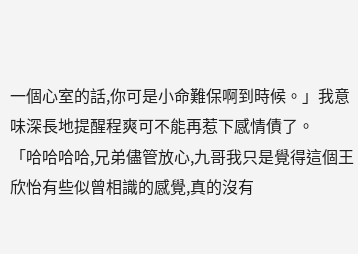一個心室的話,你可是小命難保啊到時候。」我意味深長地提醒程爽可不能再惹下感情債了。
「哈哈哈哈,兄弟儘管放心,九哥我只是覺得這個王欣怡有些似曾相識的感覺,真的沒有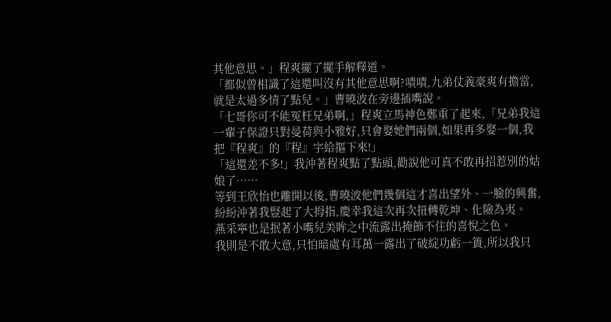其他意思。」程爽擺了擺手解釋道。
「都似曾相識了這還叫沒有其他意思啊?嘖嘖,九弟仗義豪爽有擔當,就是太過多情了點兒。」曹曉波在旁邊插嘴說。
「七哥你可不能冤枉兄弟啊,」程爽立馬神色鄭重了起來,「兄弟我這一輩子保證只對曼荷與小雅好,只會娶她們兩個,如果再多娶一個,我把『程爽』的『程』字給摳下來!」
「這還差不多!」我沖著程爽點了點頭,勸說他可真不敢再招惹別的姑娘了……
等到王欣怡也離開以後,曹曉波他們幾個這才喜出望外、一臉的興奮,紛紛沖著我豎起了大拇指,慶幸我這次再次扭轉乾坤、化險為夷。
燕采寧也是抿著小嘴兒美眸之中流露出掩飾不住的喜悅之色。
我則是不敢大意,只怕暗處有耳萬一露出了破綻功虧一簣,所以我只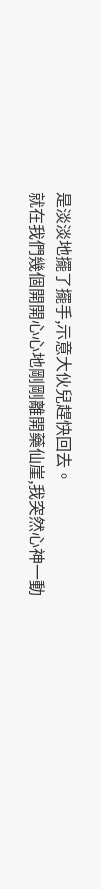是淡淡地擺了擺手,示意大伙兒趕快回去。
就在我們幾個開開心心地剛剛離開藥仙崖,我突然心神一動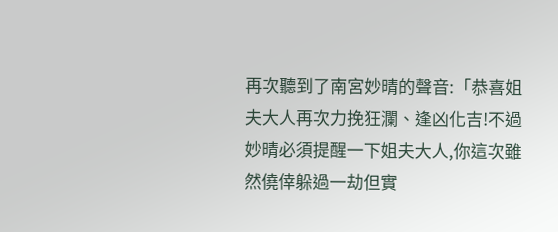再次聽到了南宮妙晴的聲音:「恭喜姐夫大人再次力挽狂瀾、逢凶化吉!不過妙晴必須提醒一下姐夫大人,你這次雖然僥倖躲過一劫但實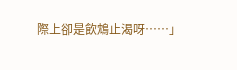際上卻是飲鴆止渴呀……」